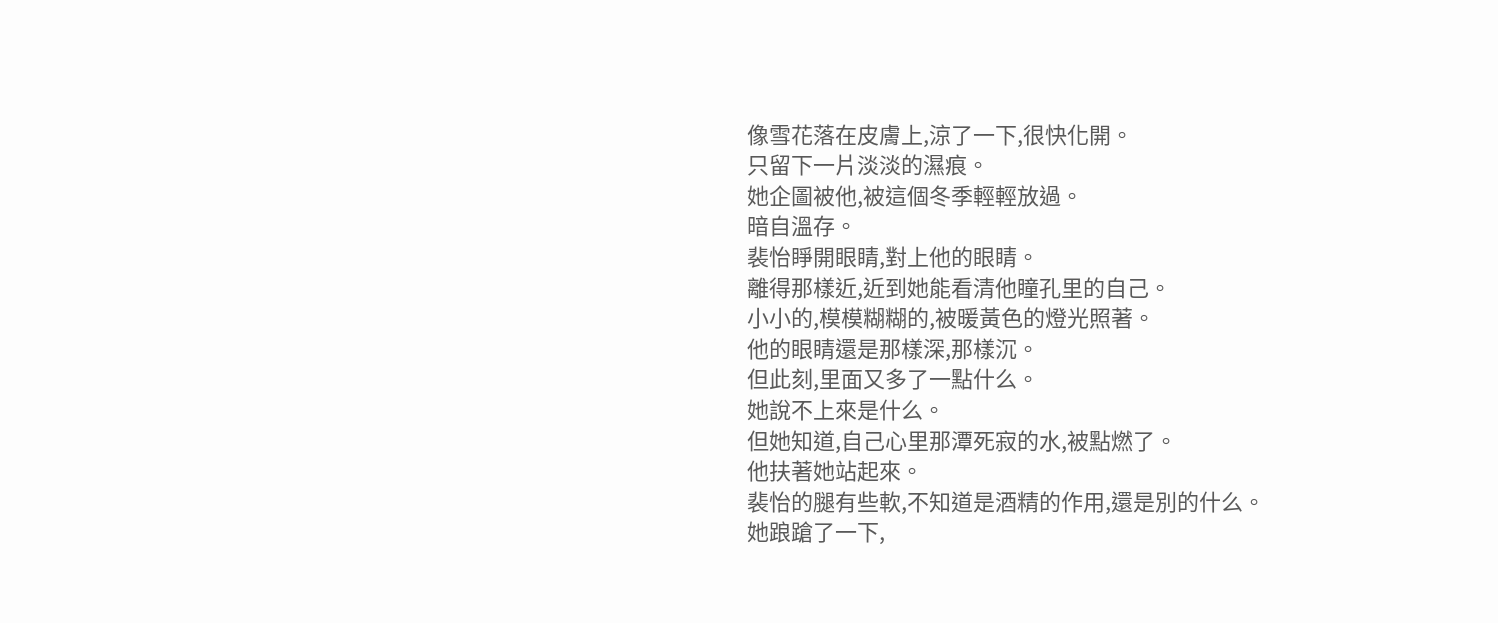像雪花落在皮膚上,涼了一下,很快化開。
只留下一片淡淡的濕痕。
她企圖被他,被這個冬季輕輕放過。
暗自溫存。
裴怡睜開眼睛,對上他的眼睛。
離得那樣近,近到她能看清他瞳孔里的自己。
小小的,模模糊糊的,被暖黃色的燈光照著。
他的眼睛還是那樣深,那樣沉。
但此刻,里面又多了一點什么。
她說不上來是什么。
但她知道,自己心里那潭死寂的水,被點燃了。
他扶著她站起來。
裴怡的腿有些軟,不知道是酒精的作用,還是別的什么。
她踉蹌了一下,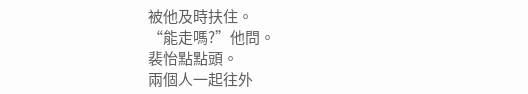被他及時扶住。
“能走嗎?”他問。
裴怡點點頭。
兩個人一起往外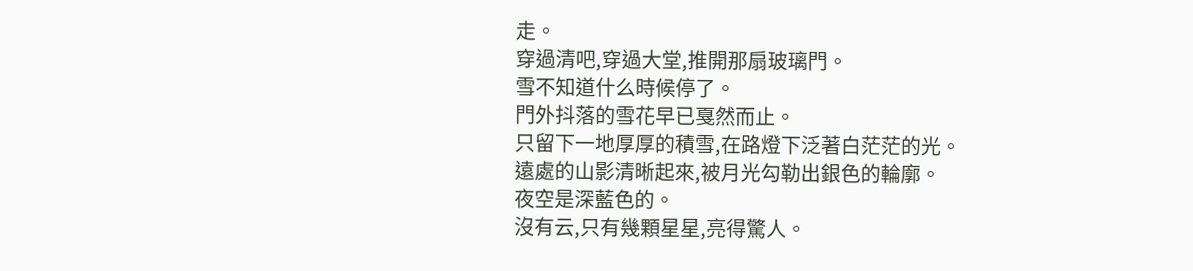走。
穿過清吧,穿過大堂,推開那扇玻璃門。
雪不知道什么時候停了。
門外抖落的雪花早已戛然而止。
只留下一地厚厚的積雪,在路燈下泛著白茫茫的光。
遠處的山影清晰起來,被月光勾勒出銀色的輪廓。
夜空是深藍色的。
沒有云,只有幾顆星星,亮得驚人。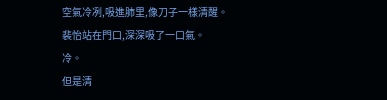空氣冷冽,吸進肺里,像刀子一樣清醒。
裴怡站在門口,深深吸了一口氣。
冷。
但是清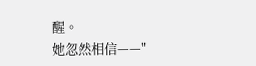醒。
她忽然相信——"